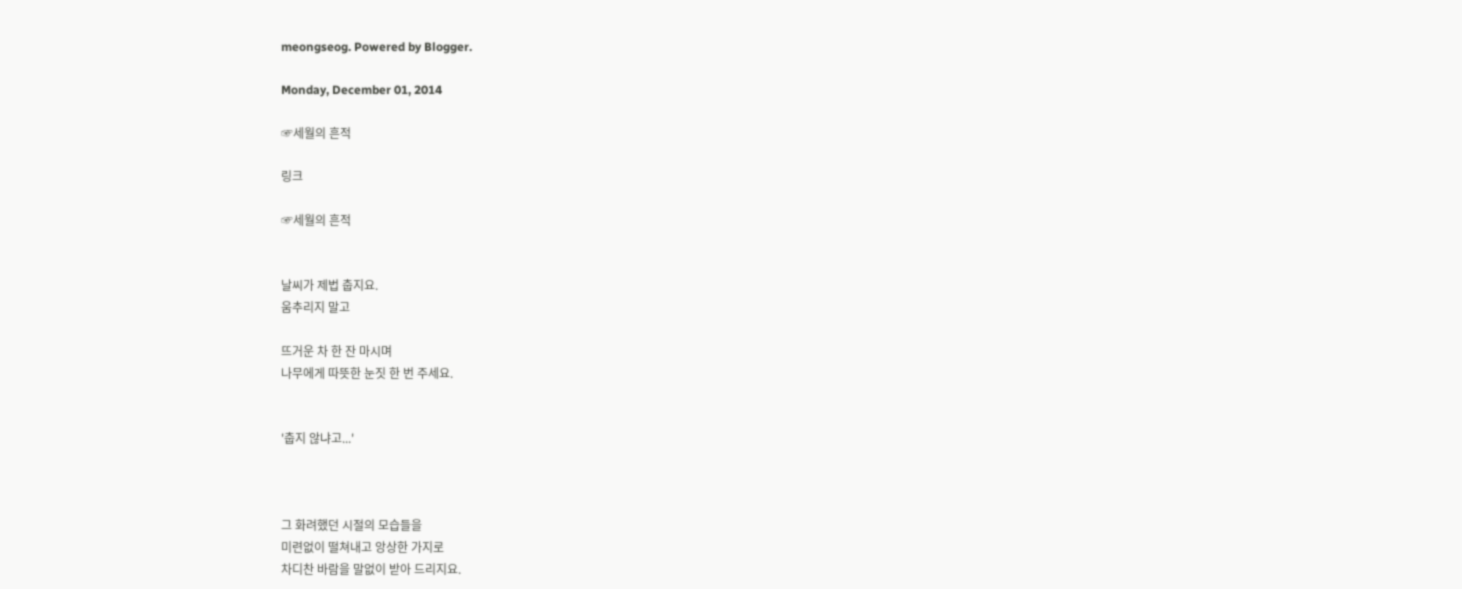meongseog. Powered by Blogger.

Monday, December 01, 2014

☞세월의 흔적

링크

☞세월의 흔적


날씨가 제법 춥지요.
움추리지 말고

뜨거운 차 한 잔 마시며
나무에게 따뜻한 눈짓 한 번 주세요.


'춥지 않냐고...'



그 화려했던 시절의 모습들을
미련없이 떨쳐내고 앙상한 가지로
차디찬 바람을 말없이 받아 드리지요.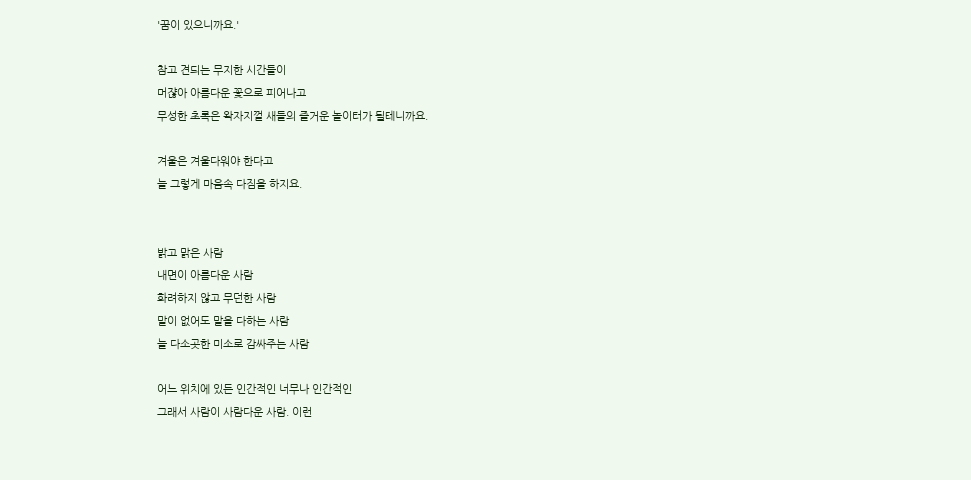'꿈이 있으니까요.'

참고 견듸는 무지한 시간들이
머쟎아 아름다운 꽃으로 피어나고
무성한 초록은 왁자지껄 새들의 즐거운 놀이터가 될테니까요.

겨울은 겨울다워야 한다고
늘 그렇게 마음속 다짐을 하지요.


밝고 맑은 사람
내면이 아름다운 사람
화려하지 않고 무던한 사람
말이 없어도 말을 다하는 사람
늘 다소곳한 미소로 감싸주는 사람

어느 위치에 있든 인간적인 너무나 인간적인
그래서 사람이 사람다운 사람. 이런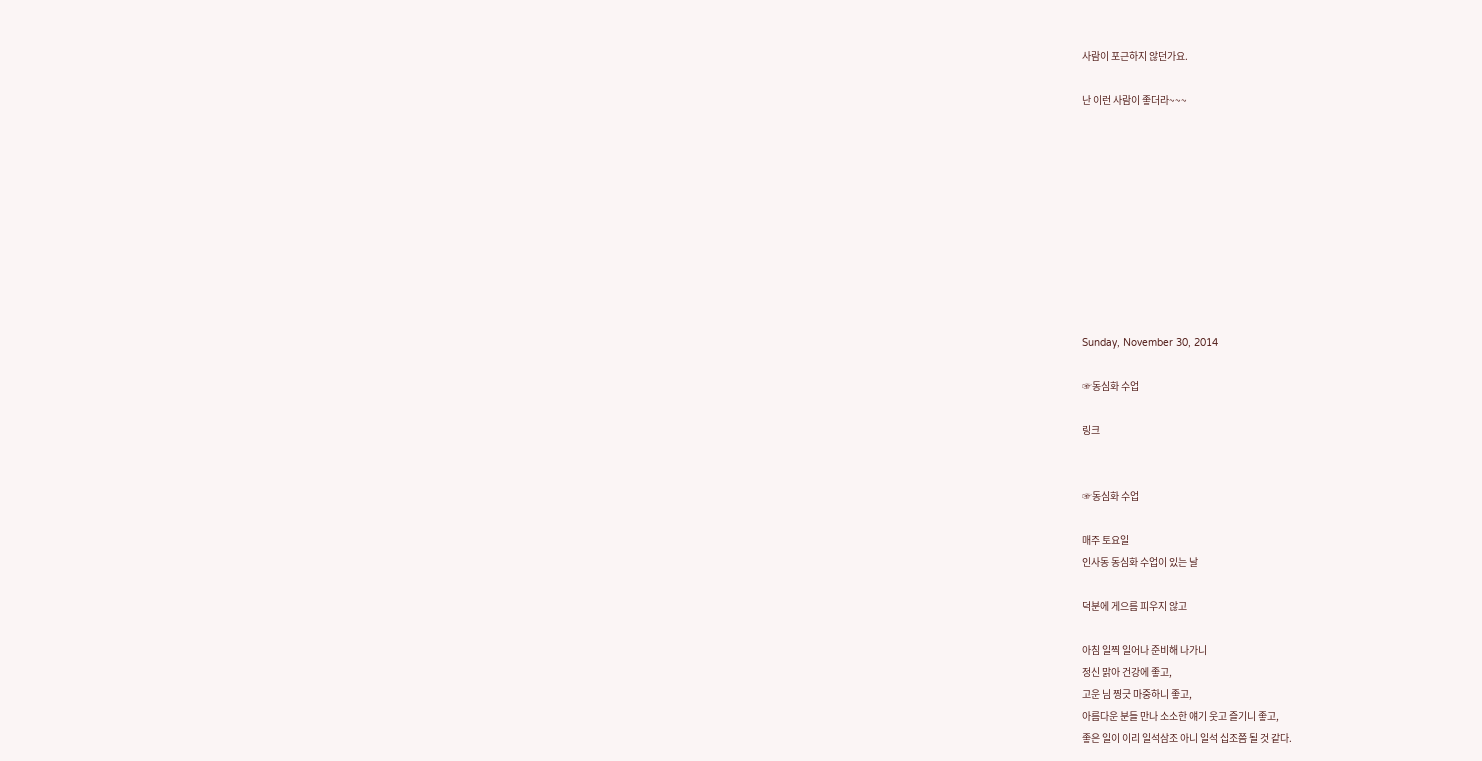사람이 포근하지 않던가요.

난 이런 사람이 좋더라~~~










Sunday, November 30, 2014

☞동심화 수업

링크


☞동심화 수업

매주 토요일
인사동 동심화 수업이 있는 날

덕분에 게으름 피우지 않고

아침 일찍 일어나 준비해 나가니
정신 맑아 건강에 좋고,
고운 님 찡긋 마중하니 좋고,
아름다운 분들 만나 소소한 얘기 웃고 즐기니 좋고,
좋은 일이 이리 일석삼조 아니 일석 십조쯤 될 것 같다.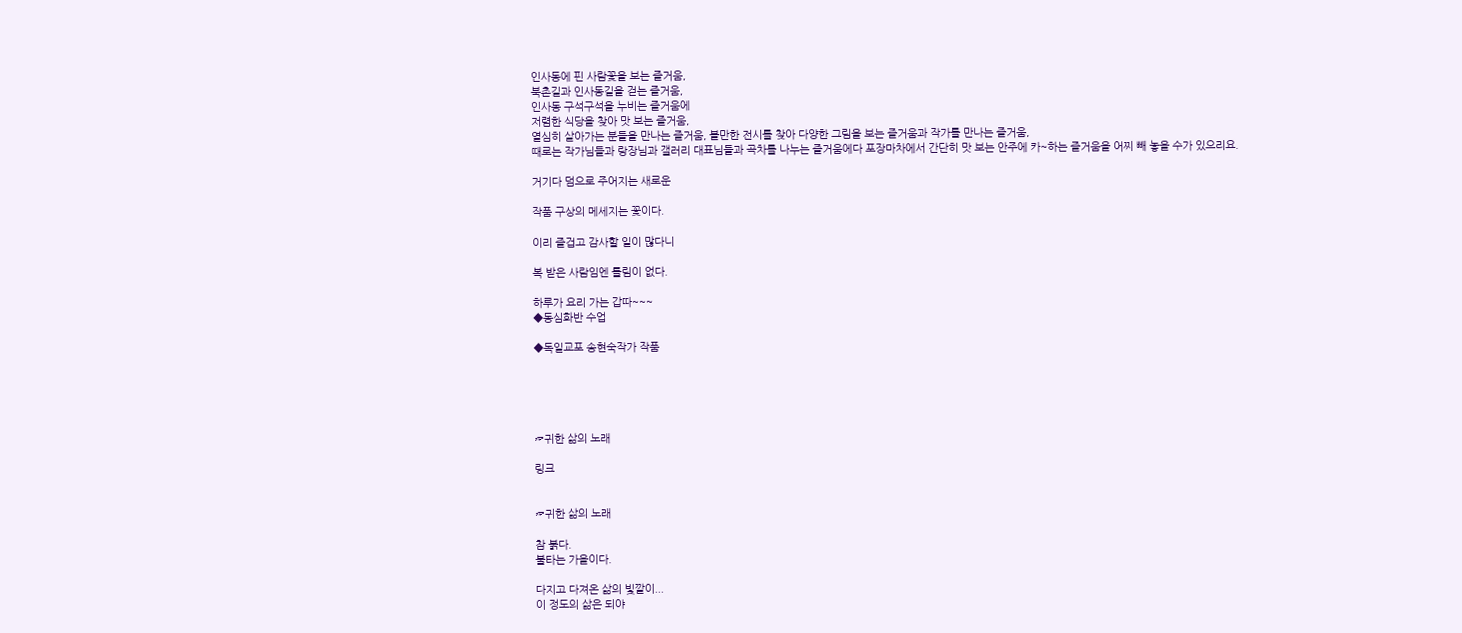인사동에 핀 사람꽃을 보는 즐거움,
북촌길과 인사동길을 걷는 즐거움,
인사동 구석구석을 누비는 즐거움에
저렴한 식당을 찾아 맛 보는 즐거움,
열심히 살아가는 분들을 만나는 즐거움, 볼만한 전시를 찾아 다양한 그림을 보는 즐거움과 작가를 만나는 즐거움,
때로는 작가님들과 랑장님과 갤러리 대표님들과 곡차를 나누는 즐거움에다 포장마차에서 간단히 맛 보는 안주에 카~하는 즐거움을 어찌 빼 놓을 수가 있으리요.

거기다 덤으로 주어지는 새로운

작품 구상의 메세지는 꽃이다.

이리 즐겁고 감사할 일이 많다니

복 받은 사람임엔 틀림이 없다.

하루가 요리 가는 갑따~~~
◆동심화반 수업

◆독일교포 송현숙작가 작품





☞귀한 삶의 노래

링크


☞귀한 삶의 노래

참 붉다.
불타는 가을이다.

다지고 다져온 삶의 빛깔이...
이 정도의 삶은 되야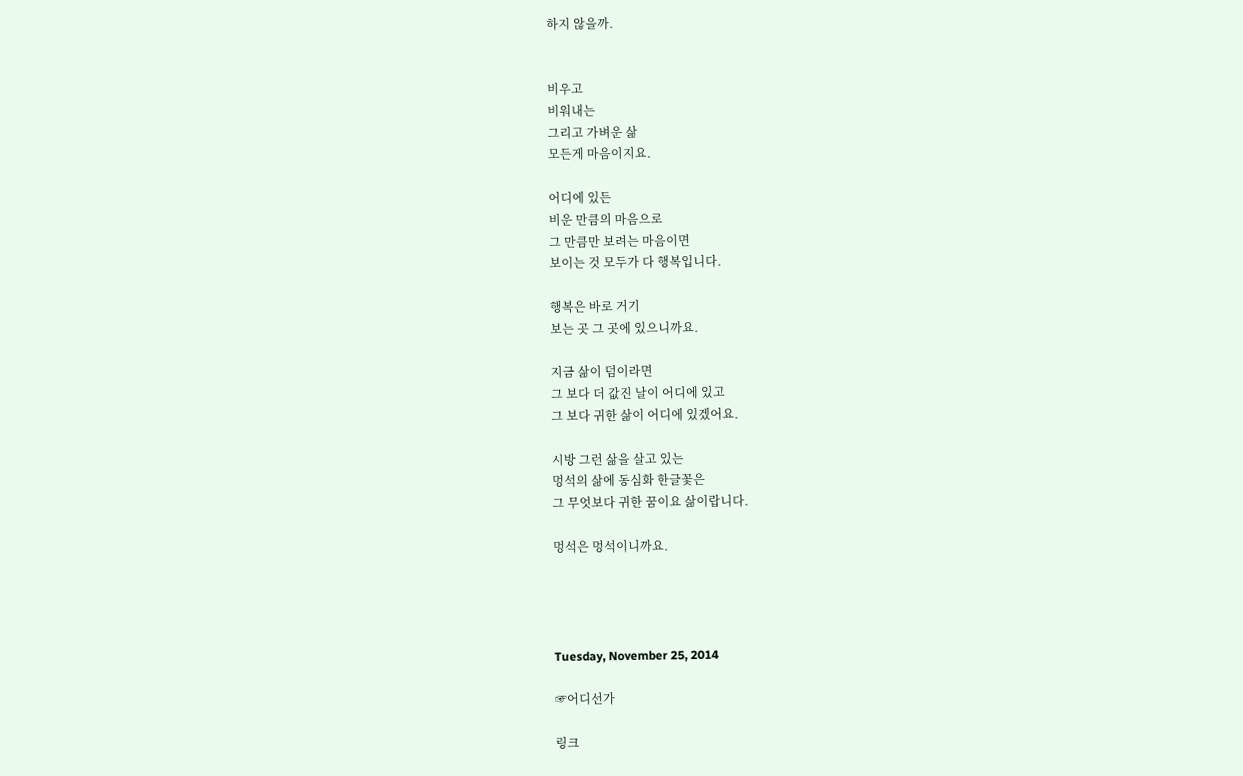하지 않을까.


비우고
비워내는
그리고 가벼운 삶
모든게 마음이지요.

어디에 있든
비운 만큼의 마음으로
그 만큼만 보려는 마음이면
보이는 것 모두가 다 행복입니다.

행복은 바로 거기
보는 곳 그 곳에 있으니까요.

지금 삶이 덤이라면
그 보다 더 값진 날이 어디에 있고
그 보다 귀한 삶이 어디에 있겠어요.

시방 그런 삶을 살고 있는
멍석의 삶에 동심화 한글꽃은
그 무엇보다 귀한 꿈이요 삶이랍니다.

멍석은 멍석이니까요.




Tuesday, November 25, 2014

☞어디선가

링크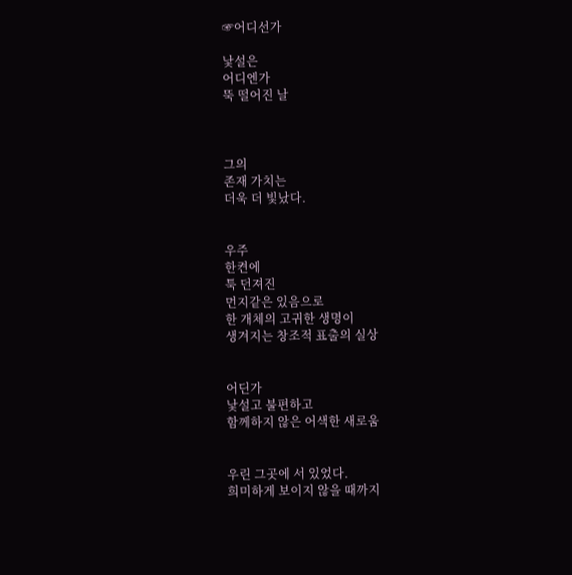☞어디선가

낯설은
어디엔가
뚝 떨어진 날



그의
존재 가치는
더욱 더 빛났다.


우주
한켠에
툭 던져진
먼지같은 있음으로
한 개체의 고귀한 생명이
생겨지는 창조적 표출의 실상


어딘가
낯설고 불편하고
함께하지 않은 어색한 새로움


우린 그곳에 서 있었다.
희미하게 보이지 않을 때까지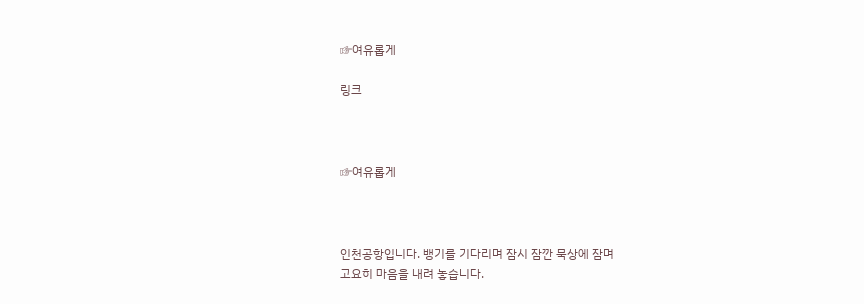☞여유롭게

링크



☞여유롭게



인천공항입니다. 뱅기를 기다리며 잠시 잠깐 묵상에 잠며
고요히 마음을 내려 놓습니다.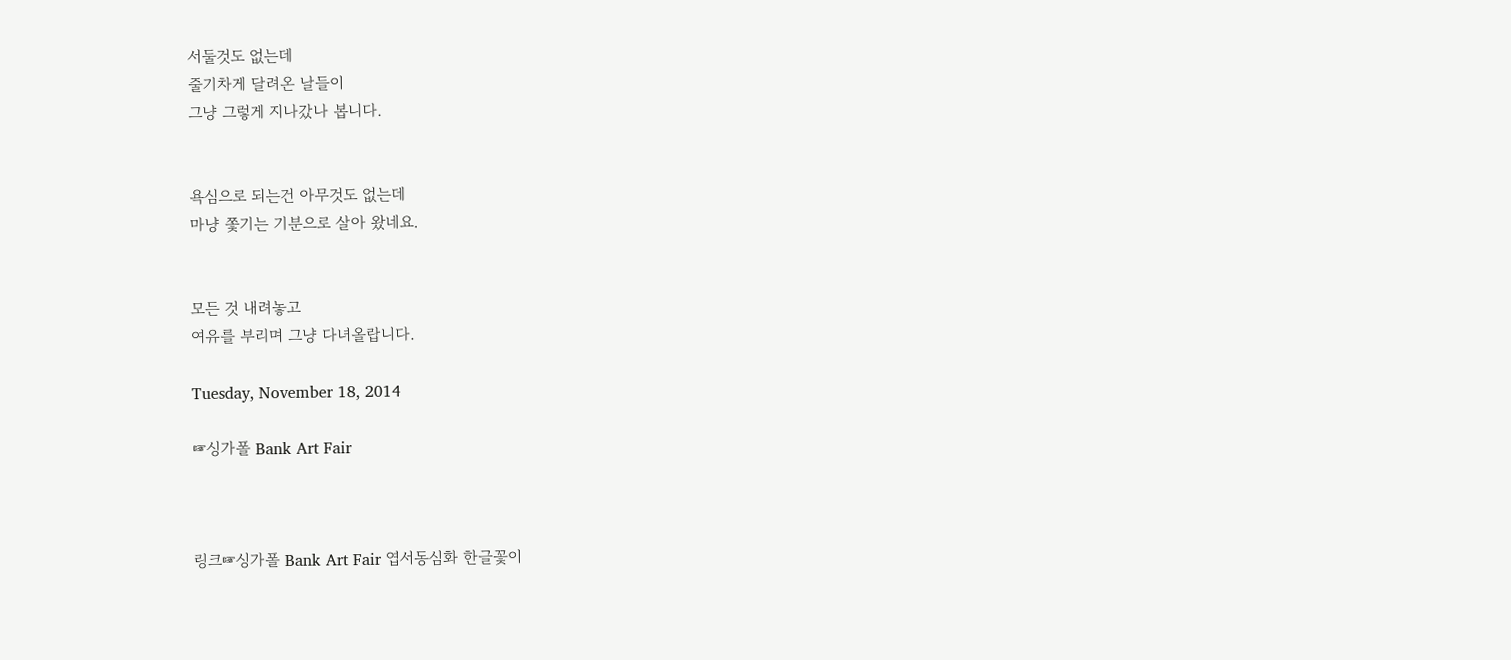서둘것도 없는데
줄기차게 달려온 날들이
그냥 그렇게 지나갔나 봅니다.


욕심으로 되는건 아무것도 없는데
마냥 쫓기는 기분으로 살아 왔네요.


모든 것 내려놓고
여유를 부리며 그냥 다녀올랍니다.

Tuesday, November 18, 2014

☞싱가폴 Bank Art Fair



링크☞싱가폴 Bank Art Fair 엽서동심화 한글꽃이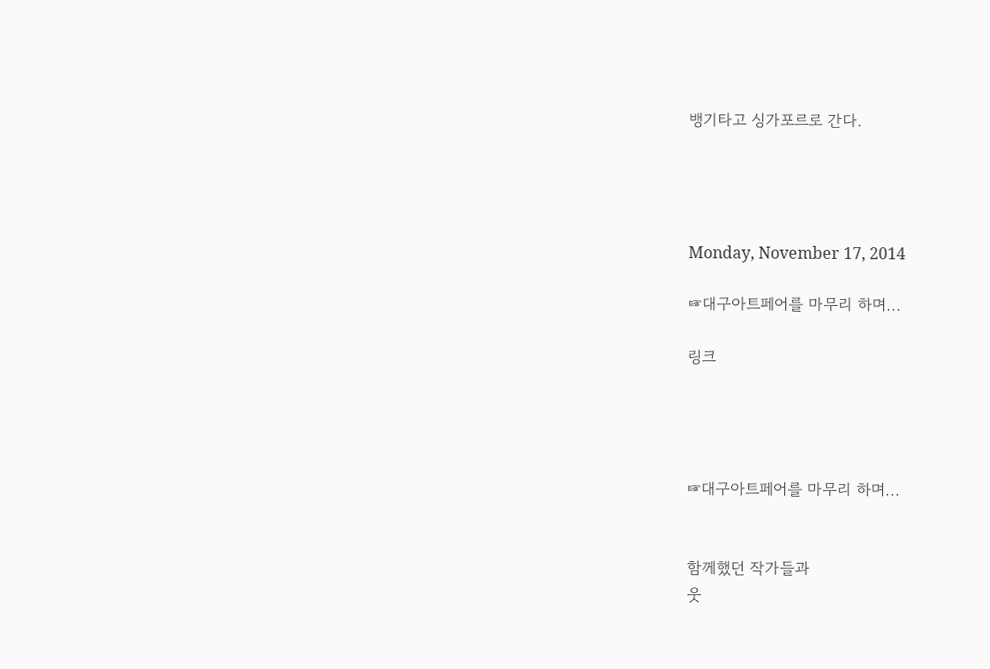뱅기타고 싱가포르로 간다.




Monday, November 17, 2014

☞대구아트페어를 마무리 하며...

링크




☞대구아트페어를 마무리 하며...


함께했던 작가들과
웃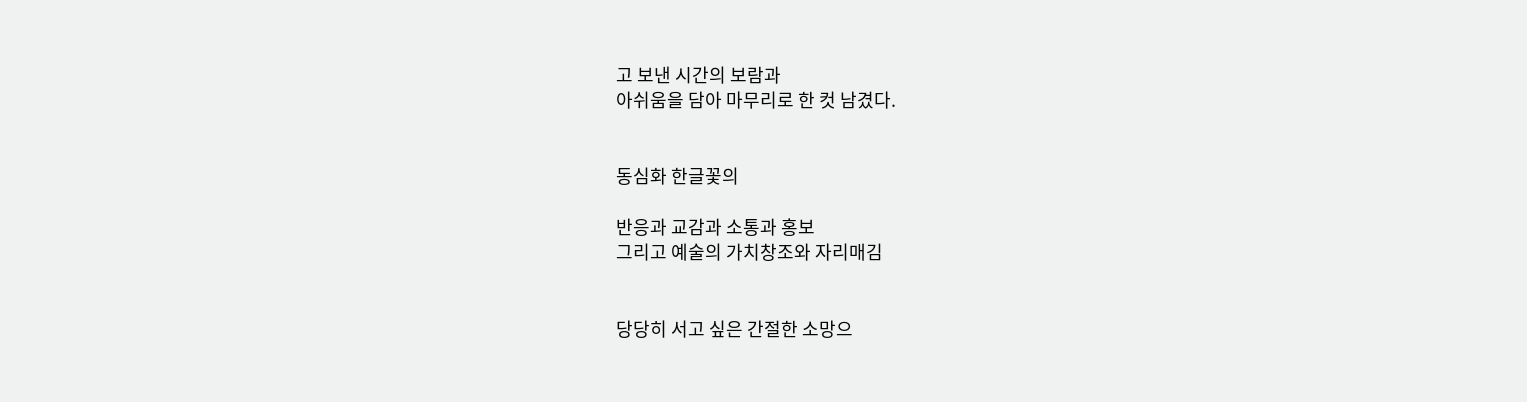고 보낸 시간의 보람과
아쉬움을 담아 마무리로 한 컷 남겼다.


동심화 한글꽃의

반응과 교감과 소통과 홍보
그리고 예술의 가치창조와 자리매김


당당히 서고 싶은 간절한 소망으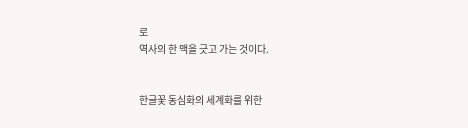로
역사의 한 맥을 긋고 가는 것이다.


한글꽃 동심화의 세계화를 위한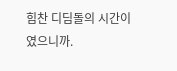힘찬 디딤돌의 시간이였으니까.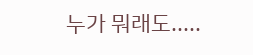누가 뭐래도.....